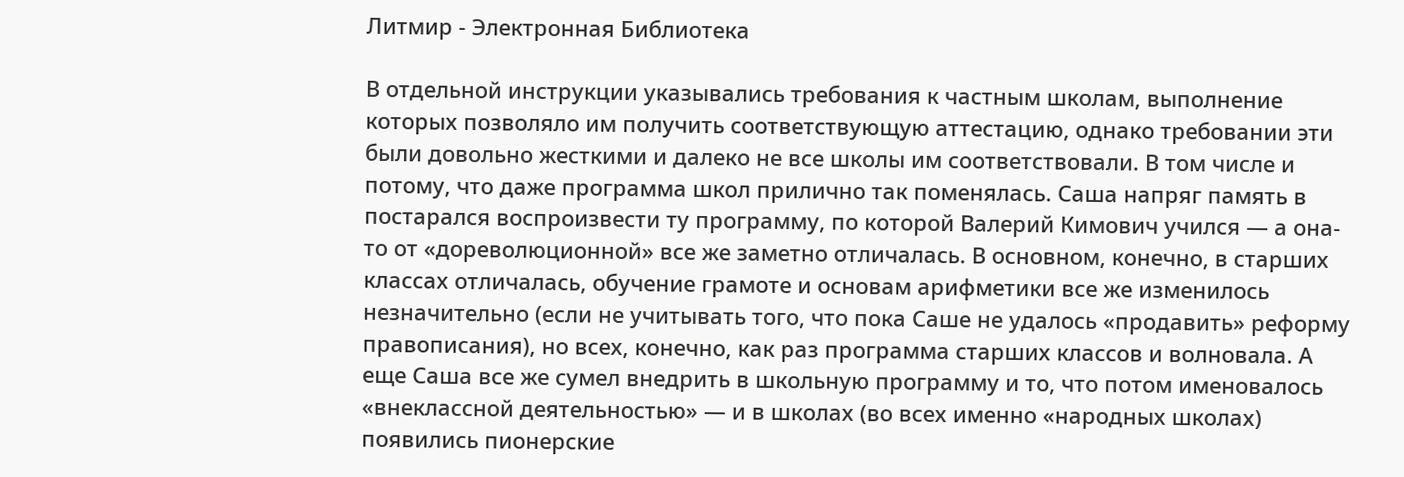Литмир - Электронная Библиотека

В отдельной инструкции указывались требования к частным школам, выполнение которых позволяло им получить соответствующую аттестацию, однако требовании эти были довольно жесткими и далеко не все школы им соответствовали. В том числе и потому, что даже программа школ прилично так поменялась. Саша напряг память в постарался воспроизвести ту программу, по которой Валерий Кимович учился — а она-то от «дореволюционной» все же заметно отличалась. В основном, конечно, в старших классах отличалась, обучение грамоте и основам арифметики все же изменилось незначительно (если не учитывать того, что пока Саше не удалось «продавить» реформу правописания), но всех, конечно, как раз программа старших классов и волновала. А еще Саша все же сумел внедрить в школьную программу и то, что потом именовалось «внеклассной деятельностью» — и в школах (во всех именно «народных школах) появились пионерские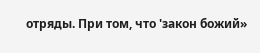отряды. При том, что 'закон божий»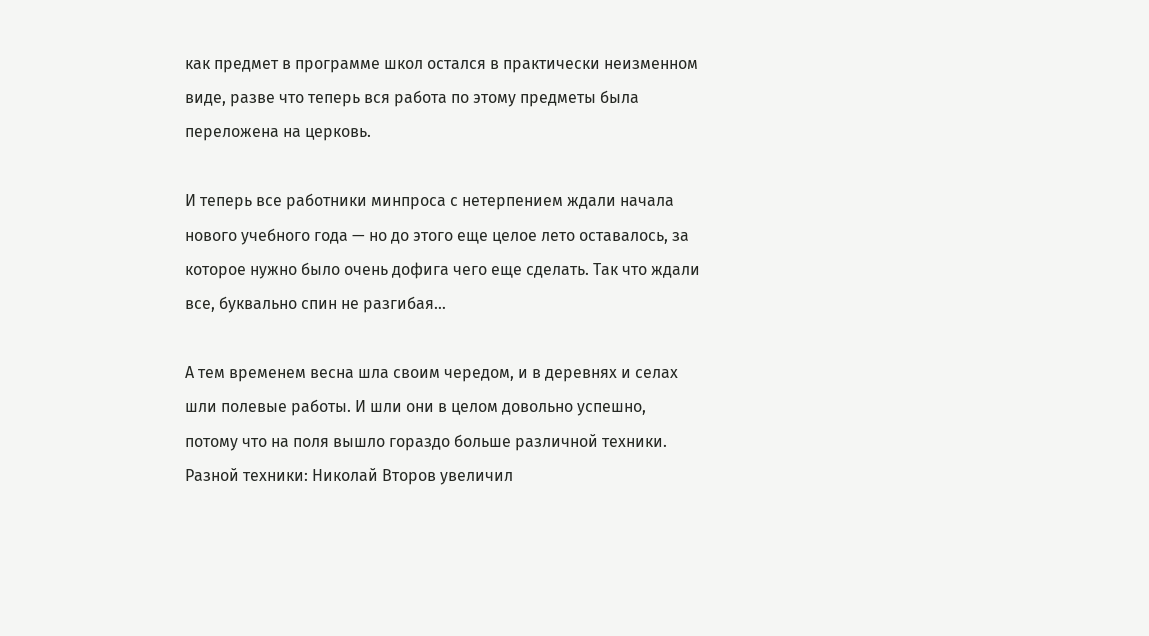как предмет в программе школ остался в практически неизменном виде, разве что теперь вся работа по этому предметы была переложена на церковь.

И теперь все работники минпроса с нетерпением ждали начала нового учебного года — но до этого еще целое лето оставалось, за которое нужно было очень дофига чего еще сделать. Так что ждали все, буквально спин не разгибая…

А тем временем весна шла своим чередом, и в деревнях и селах шли полевые работы. И шли они в целом довольно успешно, потому что на поля вышло гораздо больше различной техники. Разной техники: Николай Второв увеличил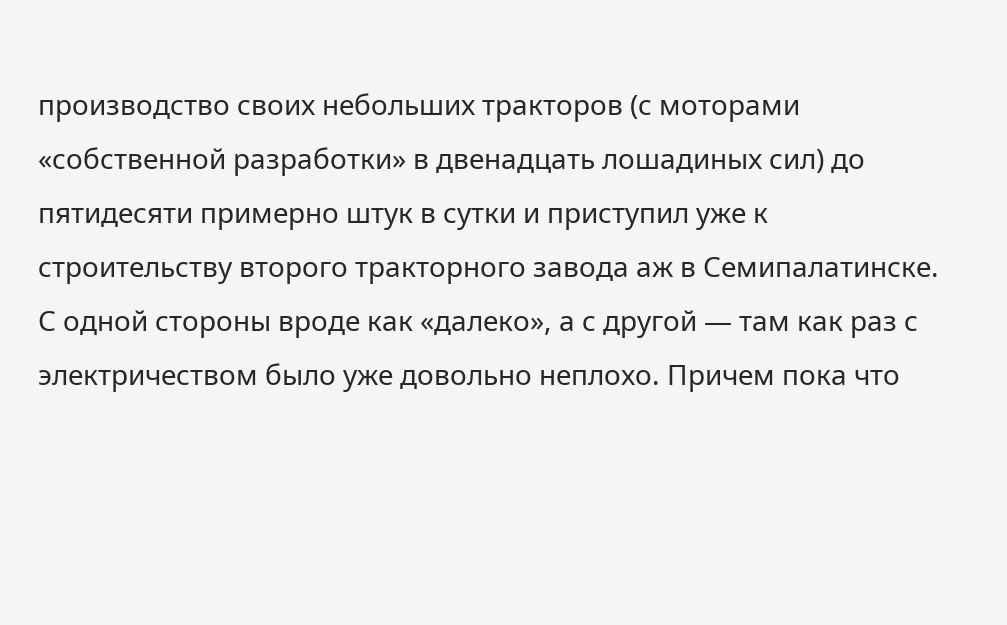производство своих небольших тракторов (с моторами «собственной разработки» в двенадцать лошадиных сил) до пятидесяти примерно штук в сутки и приступил уже к строительству второго тракторного завода аж в Семипалатинске. С одной стороны вроде как «далеко», а с другой — там как раз с электричеством было уже довольно неплохо. Причем пока что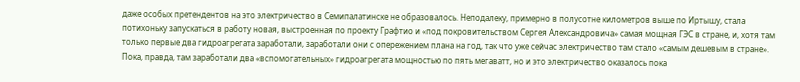даже особых претендентов на это электричество в Семипалатинске не образовалось. Неподалеку, примерно в полусотне километров выше по Иртышу, стала потихоньку запускаться в работу новая, выстроенная по проекту Графтио и «под покровительством Сергея Александровича» самая мощная ГЭС в стране, и, хотя там только первые два гидроагрегата заработали, заработали они с опережением плана на год, так что уже сейчас электричество там стало «самым дешевым в стране». Пока, правда, там заработали два «вспомогательных» гидроагрегата мощностью по пять мегаватт, но и это электричество оказалось пока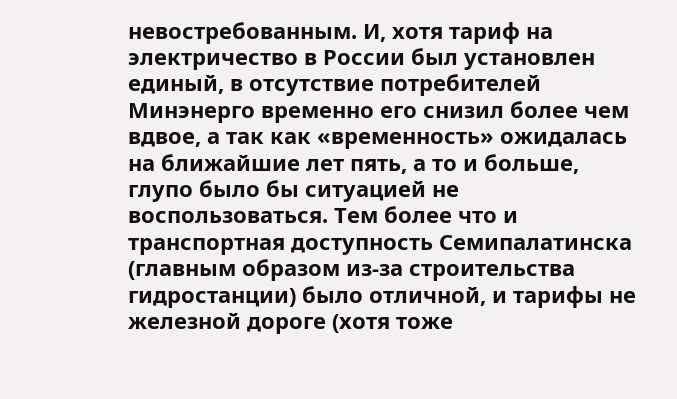невостребованным. И, хотя тариф на электричество в России был установлен единый, в отсутствие потребителей Минэнерго временно его снизил более чем вдвое, а так как «временность» ожидалась на ближайшие лет пять, а то и больше, глупо было бы ситуацией не воспользоваться. Тем более что и транспортная доступность Семипалатинска (главным образом из-за строительства гидростанции) было отличной, и тарифы не железной дороге (хотя тоже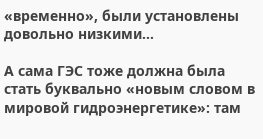«временно», были установлены довольно низкими…

А сама ГЭС тоже должна была стать буквально «новым словом в мировой гидроэнергетике»: там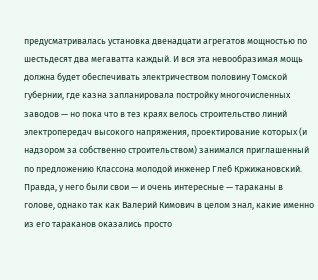предусматривалась установка двенадцати агрегатов мощностью по шестьдесят два мегаватта каждый. И вся эта невообразимая мощь должна будет обеспечивать электричеством половину Томской губернии, где казна запланировала постройку многочисленных заводов — но пока что в тез краях велось строительство линий электропередач высокого напряжения, проектирование которых (и надзором за собственно строительством) занимался приглашенный по предложению Классона молодой инженер Глеб Кржижановский. Правда, у него были свои — и очень интересные — тараканы в голове, однако так как Валерий Кимович в целом знал, какие именно из его тараканов оказались просто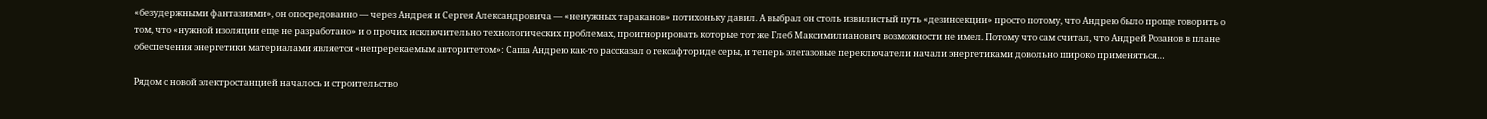«безудержными фантазиями», он опосредованно — через Андрея и Сергея Александровича — «ненужных тараканов» потихоньку давил. А выбрал он столь извилистый путь «дезинсекции» просто потому, что Андрею было проще говорить о том, что «нужной изоляции еще не разработано» и о прочих исключительно технологических проблемах, проигнорировать которые тот же Глеб Максимилианович возможности не имел. Потому что сам считал, что Андрей Розанов в плане обеспечения энергетики материалами является «непререкаемым авторитетом»: Саша Андрею как-то рассказал о гексафториде серы, и теперь элегазовые переключатели начали энергетиками довольно широко применяться…

Рядом с новой электростанцией началось и строительство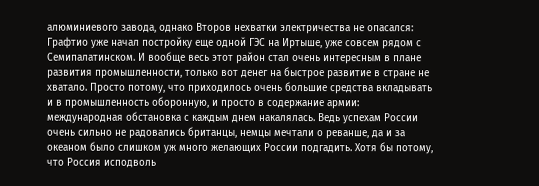алюминиевого завода, однако Второв нехватки электричества не опасался: Графтио уже начал постройку еще одной ГЭС на Иртыше, уже совсем рядом с Семипалатинском. И вообще весь этот район стал очень интересным в плане развития промышленности, только вот денег на быстрое развитие в стране не хватало. Просто потому, что приходилось очень большие средства вкладывать и в промышленность оборонную, и просто в содержание армии: международная обстановка с каждым днем накалялась. Ведь успехам России очень сильно не радовались британцы, немцы мечтали о реванше, да и за океаном было слишком уж много желающих России подгадить. Хотя бы потому, что Россия исподволь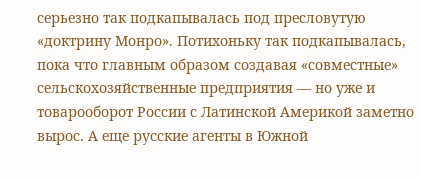серьезно так подкапывалась под пресловутую «доктрину Монро». Потихоньку так подкапывалась, пока что главным образом создавая «совместные» сельскохозяйственные предприятия — но уже и товарооборот России с Латинской Америкой заметно вырос. А еще русские агенты в Южной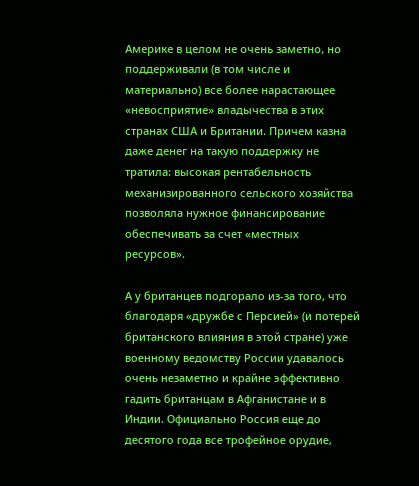Америке в целом не очень заметно, но поддерживали (в том числе и материально) все более нарастающее «невосприятие» владычества в этих странах США и Британии. Причем казна даже денег на такую поддержку не тратила: высокая рентабельность механизированного сельского хозяйства позволяла нужное финансирование обеспечивать за счет «местных ресурсов».

А у британцев подгорало из-за того, что благодаря «дружбе с Персией» (и потерей британского влияния в этой стране) уже военному ведомству России удавалось очень незаметно и крайне эффективно гадить британцам в Афганистане и в Индии. Официально Россия еще до десятого года все трофейное орудие,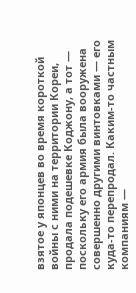взятое у японцев во время короткой войны с ними на территории Кореи, продала подешевке Коджону, а тот — поскольку его армия была вооружена совершенно другими винтовками — его куда-то перепродал. Каким-то частным компаниям —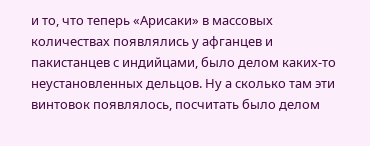и то, что теперь «Арисаки» в массовых количествах появлялись у афганцев и пакистанцев с индийцами, было делом каких-то неустановленных дельцов. Ну а сколько там эти винтовок появлялось, посчитать было делом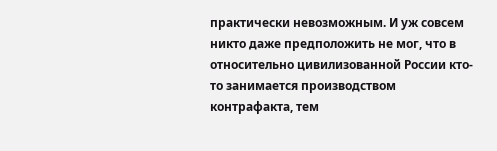практически невозможным. И уж совсем никто даже предположить не мог, что в относительно цивилизованной России кто-то занимается производством контрафакта, тем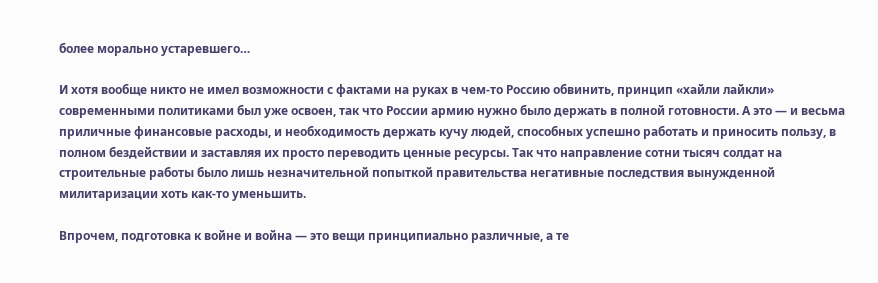более морально устаревшего…

И хотя вообще никто не имел возможности с фактами на руках в чем-то Россию обвинить, принцип «хайли лайкли» современными политиками был уже освоен, так что России армию нужно было держать в полной готовности. А это — и весьма приличные финансовые расходы, и необходимость держать кучу людей, способных успешно работать и приносить пользу, в полном бездействии и заставляя их просто переводить ценные ресурсы. Так что направление сотни тысяч солдат на строительные работы было лишь незначительной попыткой правительства негативные последствия вынужденной милитаризации хоть как-то уменьшить.

Впрочем, подготовка к войне и война — это вещи принципиально различные, а те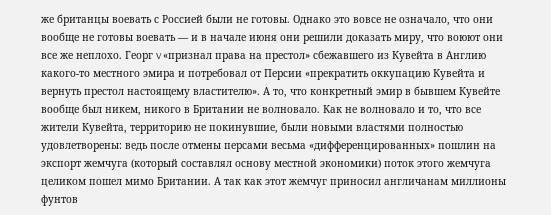же британцы воевать с Россией были не готовы. Однако это вовсе не означало, что они вообще не готовы воевать — и в начале июня они решили доказать миру, что воюют они все же неплохо. Георг V «признал права на престол» сбежавшего из Кувейта в Англию какого-то местного эмира и потребовал от Персии «прекратить оккупацию Кувейта и вернуть престол настоящему властителю». А то, что конкретный эмир в бывшем Кувейте вообще был никем, никого в Британии не волновало. Как не волновало и то, что все жители Кувейта, территорию не покинувшие, были новыми властями полностью удовлетворены: ведь после отмены персами весьма «дифференцированных» пошлин на экспорт жемчуга (который составлял основу местной экономики) поток этого жемчуга целиком пошел мимо Британии. А так как этот жемчуг приносил англичанам миллионы фунтов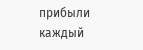прибыли каждый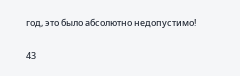год, это было абсолютно недопустимо!

43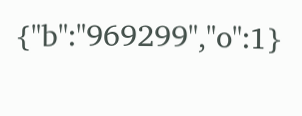{"b":"969299","o":1}